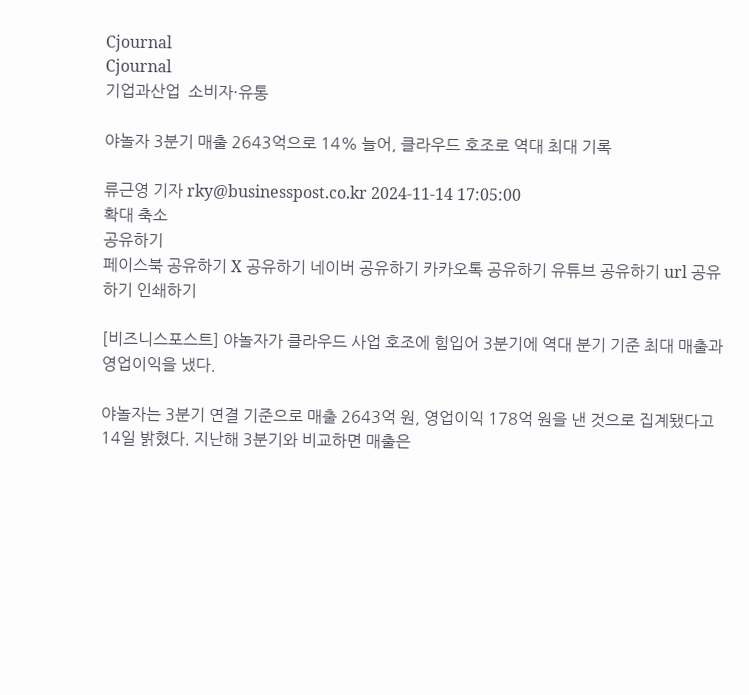Cjournal
Cjournal
기업과산업  소비자·유통

야놀자 3분기 매출 2643억으로 14% 늘어, 클라우드 호조로 역대 최대 기록

류근영 기자 rky@businesspost.co.kr 2024-11-14 17:05:00
확대 축소
공유하기
페이스북 공유하기 X 공유하기 네이버 공유하기 카카오톡 공유하기 유튜브 공유하기 url 공유하기 인쇄하기

[비즈니스포스트] 야놀자가 클라우드 사업 호조에 힘입어 3분기에 역대 분기 기준 최대 매출과 영업이익을 냈다.

야놀자는 3분기 연결 기준으로 매출 2643억 원, 영업이익 178억 원을 낸 것으로 집계됐다고 14일 밝혔다. 지난해 3분기와 비교하면 매출은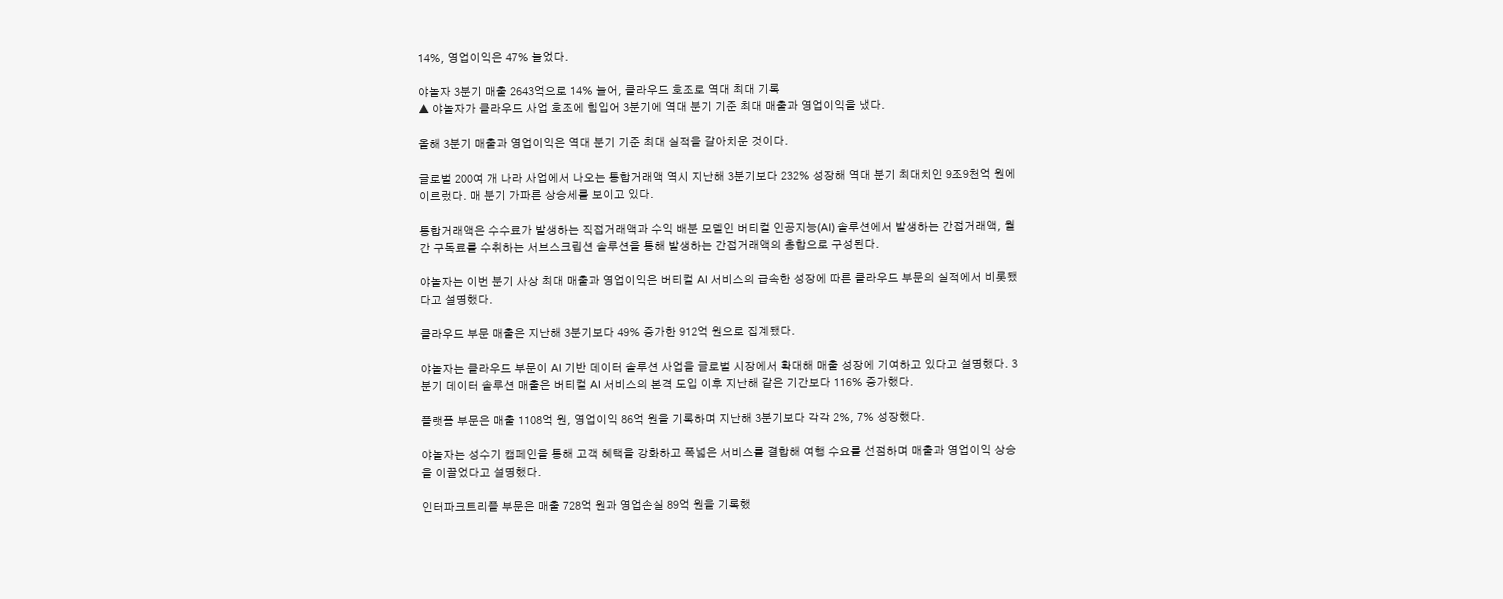14%, 영업이익은 47% 늘었다.

야놀자 3분기 매출 2643억으로 14% 늘어, 클라우드 호조로 역대 최대 기록
▲ 야놀자가 클라우드 사업 호조에 힘입어 3분기에 역대 분기 기준 최대 매출과 영업이익을 냈다.

올해 3분기 매출과 영업이익은 역대 분기 기준 최대 실적을 갈아치운 것이다.

글로벌 200여 개 나라 사업에서 나오는 통합거래액 역시 지난해 3분기보다 232% 성장해 역대 분기 최대치인 9조9천억 원에 이르렀다. 매 분기 가파른 상승세를 보이고 있다.

통합거래액은 수수료가 발생하는 직접거래액과 수익 배분 모델인 버티컬 인공지능(AI) 솔루션에서 발생하는 간접거래액, 월간 구독료를 수취하는 서브스크립션 솔루션을 통해 발생하는 간접거래액의 총합으로 구성된다.

야놀자는 이번 분기 사상 최대 매출과 영업이익은 버티컬 AI 서비스의 급속한 성장에 따른 클라우드 부문의 실적에서 비롯됐다고 설명했다.

클라우드 부문 매출은 지난해 3분기보다 49% 증가한 912억 원으로 집계됐다.

야놀자는 클라우드 부문이 AI 기반 데이터 솔루션 사업을 글로벌 시장에서 확대해 매출 성장에 기여하고 있다고 설명했다. 3분기 데이터 솔루션 매출은 버티컬 AI 서비스의 본격 도입 이후 지난해 같은 기간보다 116% 증가했다.

플랫폼 부문은 매출 1108억 원, 영업이익 86억 원을 기록하며 지난해 3분기보다 각각 2%, 7% 성장했다.

야놀자는 성수기 캠페인을 통해 고객 혜택을 강화하고 폭넓은 서비스를 결합해 여행 수요를 선점하며 매출과 영업이익 상승을 이끌었다고 설명했다.

인터파크트리플 부문은 매출 728억 원과 영업손실 89억 원을 기록했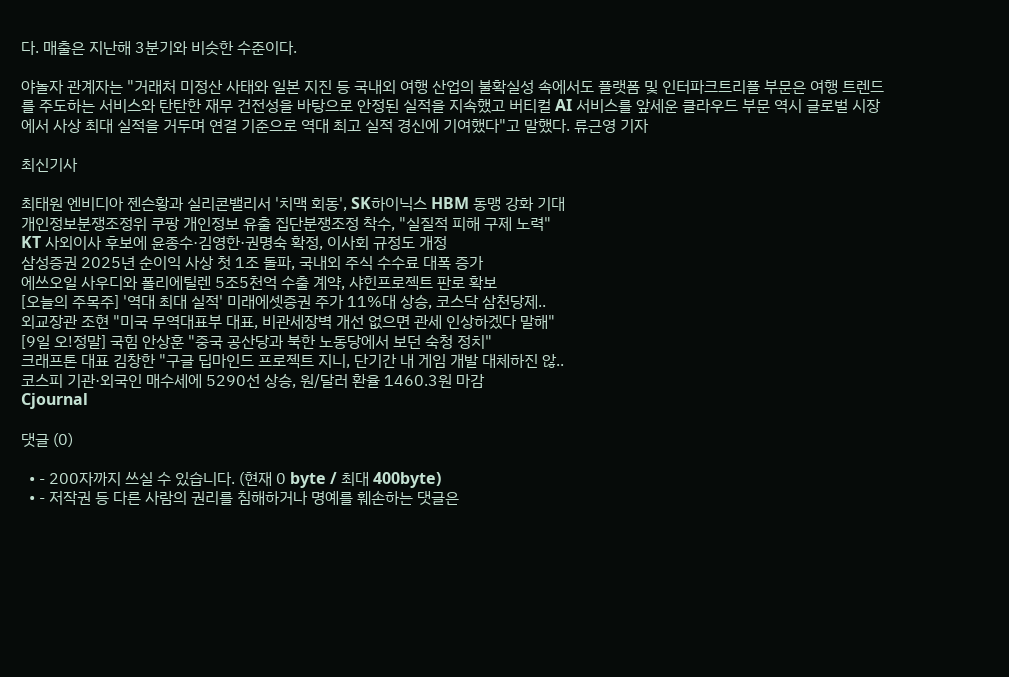다. 매출은 지난해 3분기와 비슷한 수준이다.

야놀자 관계자는 "거래처 미정산 사태와 일본 지진 등 국내외 여행 산업의 불확실성 속에서도 플랫폼 및 인터파크트리플 부문은 여행 트렌드를 주도하는 서비스와 탄탄한 재무 건전성을 바탕으로 안정된 실적을 지속했고 버티컬 AI 서비스를 앞세운 클라우드 부문 역시 글로벌 시장에서 사상 최대 실적을 거두며 연결 기준으로 역대 최고 실적 경신에 기여했다"고 말했다. 류근영 기자

최신기사

최태원 엔비디아 젠슨황과 실리콘밸리서 '치맥 회동', SK하이닉스 HBM 동맹 강화 기대
개인정보분쟁조정위 쿠팡 개인정보 유출 집단분쟁조정 착수, "실질적 피해 구제 노력"
KT 사외이사 후보에 윤종수·김영한·권명숙 확정, 이사회 규정도 개정
삼성증권 2025년 순이익 사상 첫 1조 돌파, 국내외 주식 수수료 대폭 증가
에쓰오일 사우디와 폴리에틸렌 5조5천억 수출 계약, 샤힌프로젝트 판로 확보
[오늘의 주목주] '역대 최대 실적' 미래에셋증권 주가 11%대 상승, 코스닥 삼천당제..
외교장관 조현 "미국 무역대표부 대표, 비관세장벽 개선 없으면 관세 인상하겠다 말해"
[9일 오!정말] 국힘 안상훈 "중국 공산당과 북한 노동당에서 보던 숙청 정치"
크래프톤 대표 김창한 "구글 딥마인드 프로젝트 지니, 단기간 내 게임 개발 대체하진 않..
코스피 기관·외국인 매수세에 5290선 상승, 원/달러 환율 1460.3원 마감
Cjournal

댓글 (0)

  • - 200자까지 쓰실 수 있습니다. (현재 0 byte / 최대 400byte)
  • - 저작권 등 다른 사람의 권리를 침해하거나 명예를 훼손하는 댓글은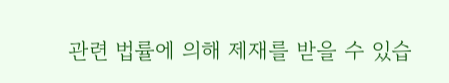관련 법률에 의해 제재를 받을 수 있습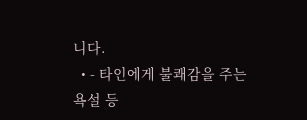니다.
  • - 타인에게 불쾌감을 주는 욕설 등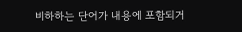비하하는 단어가 내용에 포함되거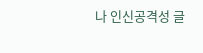나 인신공격성 글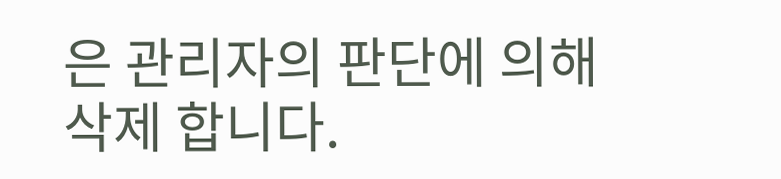은 관리자의 판단에 의해 삭제 합니다.